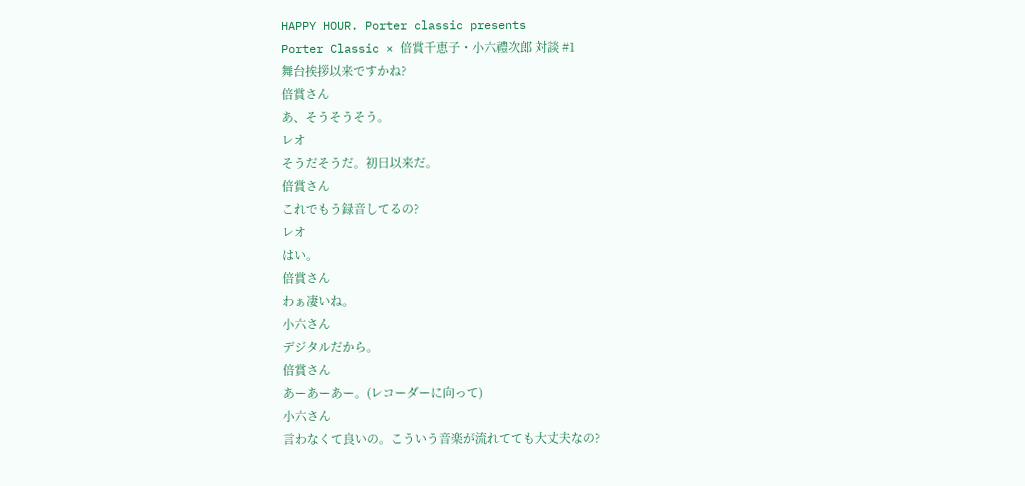HAPPY HOUR. Porter classic presents
Porter Classic × 倍賞千恵子・小六禮次郎 対談 #1
舞台挨拶以来ですかね?
倍賞さん
あ、そうそうそう。
レオ
そうだそうだ。初日以来だ。
倍賞さん
これでもう録音してるの?
レオ
はい。
倍賞さん
わぁ凄いね。
小六さん
デジタルだから。
倍賞さん
あーあーあー。(レコーダーに向って)
小六さん
言わなくて良いの。こういう音楽が流れてても大丈夫なの?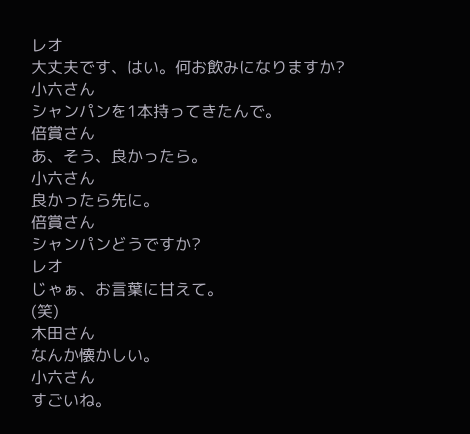レオ
大丈夫です、はい。何お飲みになりますか?
小六さん
シャンパンを1本持ってきたんで。
倍賞さん
あ、そう、良かったら。
小六さん
良かったら先に。
倍賞さん
シャンパンどうですか?
レオ
じゃぁ、お言葉に甘えて。
(笑)
木田さん
なんか懐かしい。
小六さん
すごいね。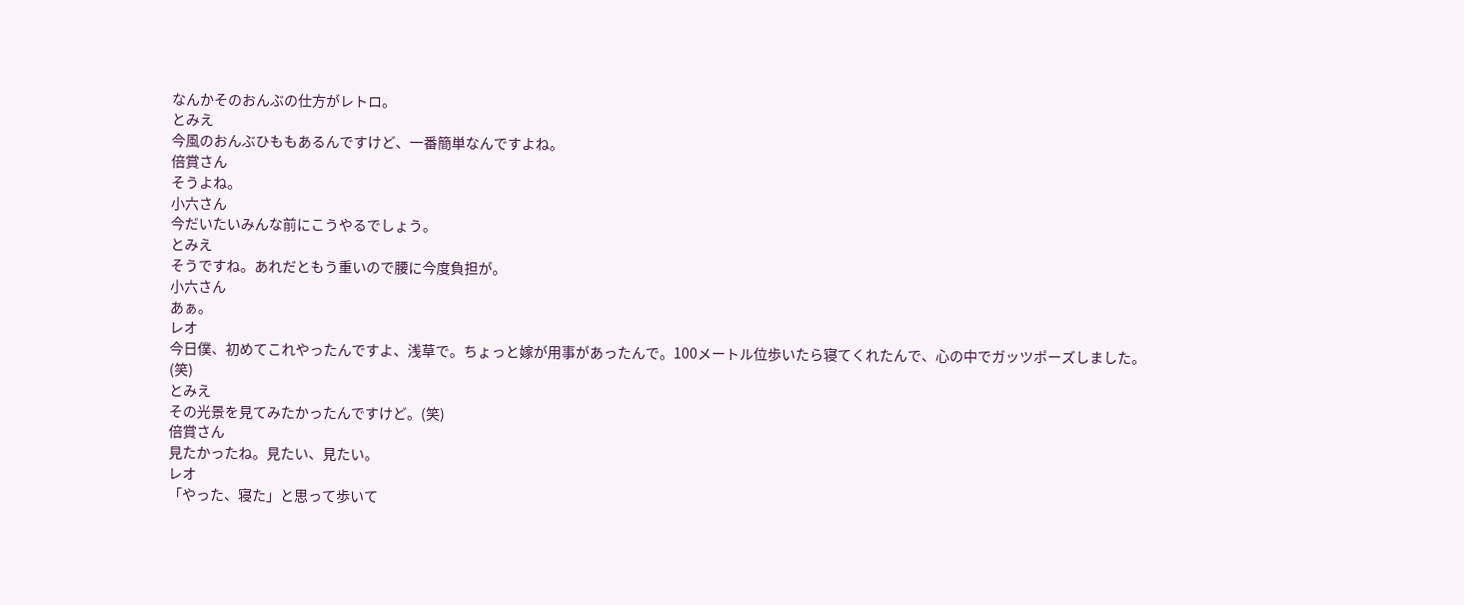なんかそのおんぶの仕方がレトロ。
とみえ
今風のおんぶひももあるんですけど、一番簡単なんですよね。
倍賞さん
そうよね。
小六さん
今だいたいみんな前にこうやるでしょう。
とみえ
そうですね。あれだともう重いので腰に今度負担が。
小六さん
あぁ。
レオ
今日僕、初めてこれやったんですよ、浅草で。ちょっと嫁が用事があったんで。100メートル位歩いたら寝てくれたんで、心の中でガッツポーズしました。
(笑)
とみえ
その光景を見てみたかったんですけど。(笑)
倍賞さん
見たかったね。見たい、見たい。
レオ
「やった、寝た」と思って歩いて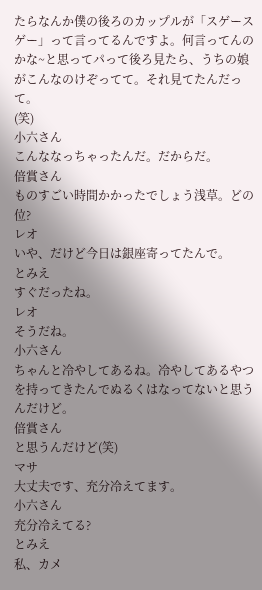たらなんか僕の後ろのカップルが「スゲースゲー」って言ってるんですよ。何言ってんのかな~と思ってパって後ろ見たら、うちの娘がこんなのけぞってて。それ見てたんだって。
(笑)
小六さん
こんななっちゃったんだ。だからだ。
倍賞さん
ものすごい時間かかったでしょう浅草。どの位?
レオ
いや、だけど今日は銀座寄ってたんで。
とみえ
すぐだったね。
レオ
そうだね。
小六さん
ちゃんと冷やしてあるね。冷やしてあるやつを持ってきたんでぬるくはなってないと思うんだけど。
倍賞さん
と思うんだけど(笑)
マサ
大丈夫です、充分冷えてます。
小六さん
充分冷えてる?
とみえ
私、カメ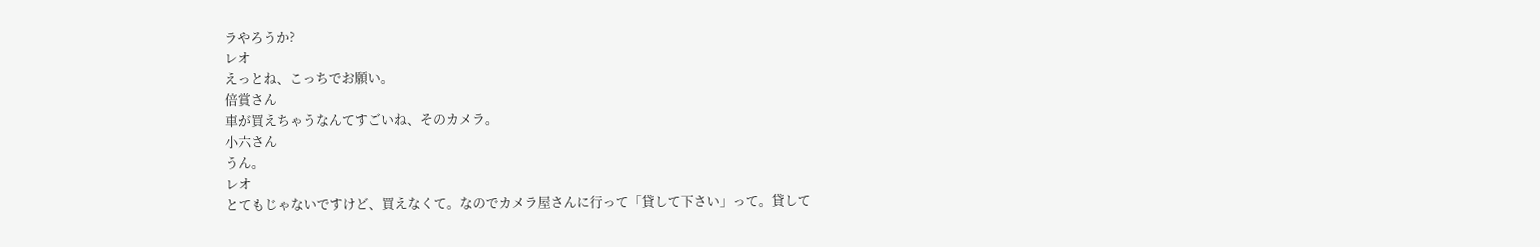ラやろうか?
レオ
えっとね、こっちでお願い。
倍賞さん
車が買えちゃうなんてすごいね、そのカメラ。
小六さん
うん。
レオ
とてもじゃないですけど、買えなくて。なのでカメラ屋さんに行って「貸して下さい」って。貸して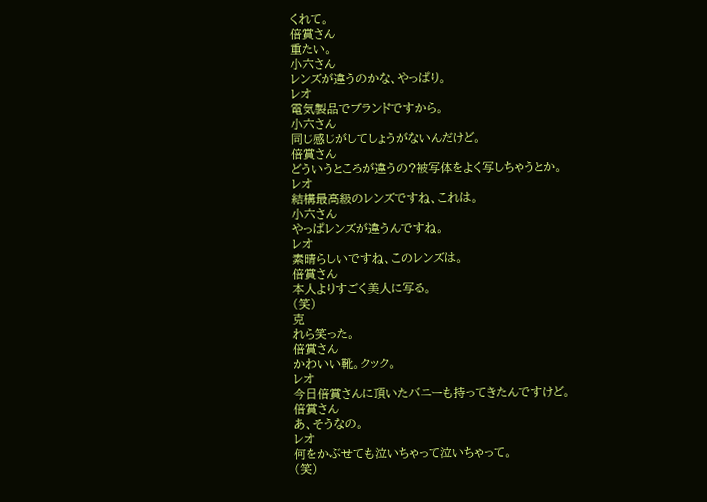くれて。
倍賞さん
重たい。
小六さん
レンズが違うのかな、やっぱり。
レオ
電気製品でブランドですから。
小六さん
同じ感じがしてしょうがないんだけど。
倍賞さん
どういうところが違うの?被写体をよく写しちゃうとか。
レオ
結構最高級のレンズですね、これは。
小六さん
やっぱレンズが違うんですね。
レオ
素晴らしいですね、このレンズは。
倍賞さん
本人よりすごく美人に写る。
(笑)
克
れら笑った。
倍賞さん
かわいい靴。クック。
レオ
今日倍賞さんに頂いたバニーも持ってきたんですけど。
倍賞さん
あ、そうなの。
レオ
何をかぶせても泣いちゃって泣いちゃって。
(笑)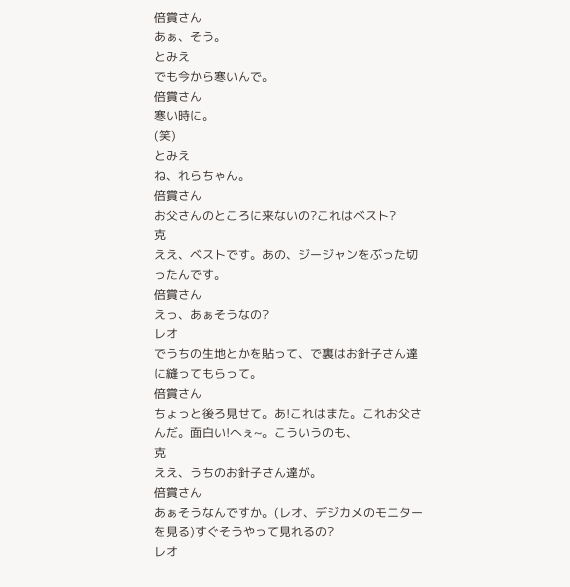倍賞さん
あぁ、そう。
とみえ
でも今から寒いんで。
倍賞さん
寒い時に。
(笑)
とみえ
ね、れらちゃん。
倍賞さん
お父さんのところに来ないの?これはベスト?
克
ええ、ベストです。あの、ジージャンをぶった切ったんです。
倍賞さん
えっ、あぁそうなの?
レオ
でうちの生地とかを貼って、で裏はお針子さん達に縫ってもらって。
倍賞さん
ちょっと後ろ見せて。あ!これはまた。これお父さんだ。面白い!へぇ~。こういうのも、
克
ええ、うちのお針子さん達が。
倍賞さん
あぁそうなんですか。(レオ、デジカメのモニターを見る)すぐそうやって見れるの?
レオ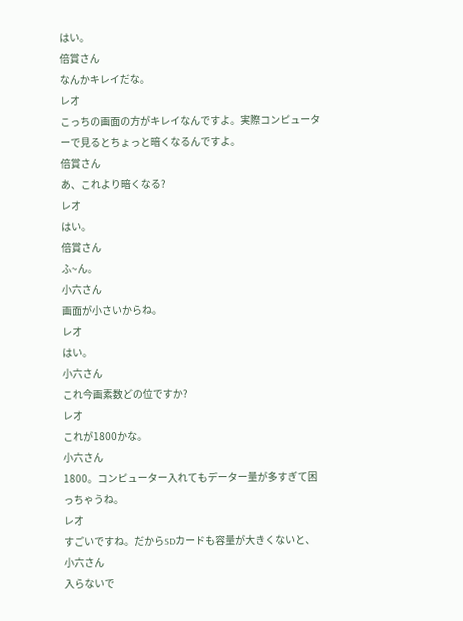はい。
倍賞さん
なんかキレイだな。
レオ
こっちの画面の方がキレイなんですよ。実際コンピューターで見るとちょっと暗くなるんですよ。
倍賞さん
あ、これより暗くなる?
レオ
はい。
倍賞さん
ふ~ん。
小六さん
画面が小さいからね。
レオ
はい。
小六さん
これ今画素数どの位ですか?
レオ
これが1800かな。
小六さん
1800。コンピューター入れてもデーター量が多すぎて困っちゃうね。
レオ
すごいですね。だからSDカードも容量が大きくないと、
小六さん
入らないで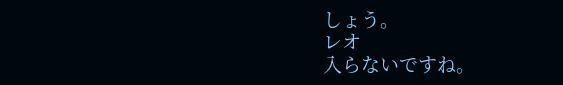しょう。
レオ
入らないですね。